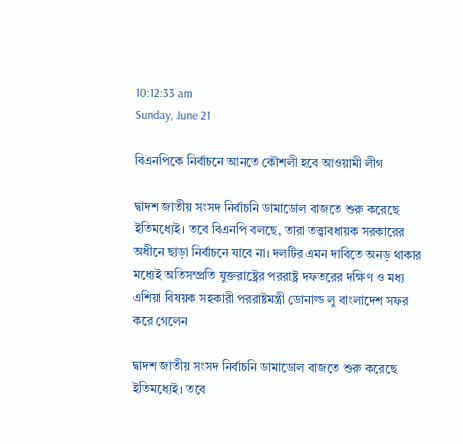10:12:33 am
Sunday, June 21

বিএনপিকে নির্বাচনে আনতে কৌশলী হবে আওয়ামী লীগ

দ্বাদশ জাতীয় সংসদ নির্বাচনি ডামাডোল বাজতে শুরু করেছে ইতিমধ্যেই। তবে বিএনপি বলছে, তারা তত্ত্বাবধায়ক সরকারের অধীনে ছাড়া নির্বাচনে যাবে না। দলটির এমন দাবিতে অনড় থাকার মধ্যেই অতিসম্প্রতি যুক্তরাষ্ট্রের পররাষ্ট্র দফতরের দক্ষিণ ও মধ্য এশিয়া বিষয়ক সহকারী পররাষ্টমন্ত্রী ডোনাল্ড লু বাংলাদেশ সফর করে গেলেন

দ্বাদশ জাতীয় সংসদ নির্বাচনি ডামাডোল বাজতে শুরু করেছে ইতিমধ্যেই। তবে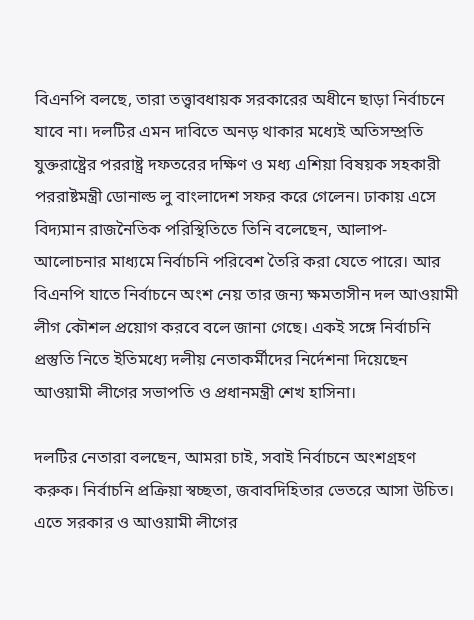বিএনপি বলছে, তারা তত্ত্বাবধায়ক সরকারের অধীনে ছাড়া নির্বাচনে যাবে না। দলটির এমন দাবিতে অনড় থাকার মধ্যেই অতিসম্প্রতি যুক্তরাষ্ট্রের পররাষ্ট্র দফতরের দক্ষিণ ও মধ্য এশিয়া বিষয়ক সহকারী পররাষ্টমন্ত্রী ডোনাল্ড লু বাংলাদেশ সফর করে গেলেন। ঢাকায় এসে বিদ্যমান রাজনৈতিক পরিস্থিতিতে তিনি বলেছেন, আলাপ-আলোচনার মাধ্যমে নির্বাচনি পরিবেশ তৈরি করা যেতে পারে। আর বিএনপি যাতে নির্বাচনে অংশ নেয় তার জন্য ক্ষমতাসীন দল আওয়ামী লীগ কৌশল প্রয়োগ করবে বলে জানা গেছে। একই সঙ্গে নির্বাচনি প্রস্তুতি নিতে ইতিমধ্যে দলীয় নেতাকর্মীদের নির্দেশনা দিয়েছেন আওয়ামী লীগের সভাপতি ও প্রধানমন্ত্রী শেখ হাসিনা।

দলটির নেতারা বলছেন, আমরা চাই, সবাই নির্বাচনে অংশগ্রহণ করুক। নির্বাচনি প্রক্রিয়া স্বচ্ছতা, জবাবদিহিতার ভেতরে আসা উচিত। এতে সরকার ও আওয়ামী লীগের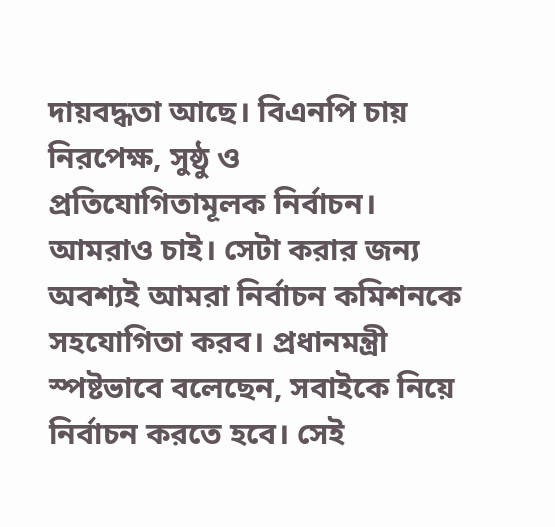দায়বদ্ধতা আছে। বিএনপি চায় নিরপেক্ষ, সুষ্ঠু ও প্রতিযোগিতামূলক নির্বাচন। আমরাও চাই। সেটা করার জন্য অবশ্যই আমরা নির্বাচন কমিশনকে সহযোগিতা করব। প্রধানমন্ত্রী স্পষ্টভাবে বলেছেন, সবাইকে নিয়ে নির্বাচন করতে হবে। সেই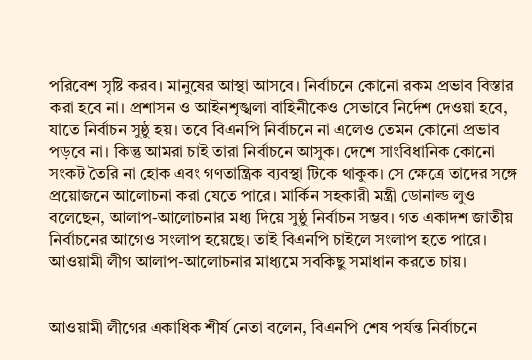পরিবেশ সৃষ্টি করব। মানুষের আস্থা আসবে। নির্বাচনে কোনো রকম প্রভাব বিস্তার করা হবে না। প্রশাসন ও আইনশৃঙ্খলা বাহিনীকেও সেভাবে নির্দেশ দেওয়া হবে, যাতে নির্বাচন সুষ্ঠু হয়। তবে বিএনপি নির্বাচনে না এলেও তেমন কোনো প্রভাব পড়বে না। কিন্তু আমরা চাই তারা নির্বাচনে আসুক। দেশে সাংবিধানিক কোনো সংকট তৈরি না হোক এবং গণতান্ত্রিক ব্যবস্থা টিকে থাকুক। সে ক্ষেত্রে তাদের সঙ্গে প্রয়োজনে আলোচনা করা যেতে পারে। মার্কিন সহকারী মন্ত্রী ডোনাল্ড লুও বলেছেন, আলাপ-আলোচনার মধ্য দিয়ে সুষ্ঠু নির্বাচন সম্ভব। গত একাদশ জাতীয় নির্বাচনের আগেও সংলাপ হয়েছে। তাই বিএনপি চাইলে সংলাপ হতে পারে। আওয়ামী লীগ আলাপ-আলোচনার মাধ্যমে সবকিছু সমাধান করতে চায়।


আওয়ামী লীগের একাধিক শীর্ষ নেতা বলেন, বিএনপি শেষ পর্যন্ত নির্বাচনে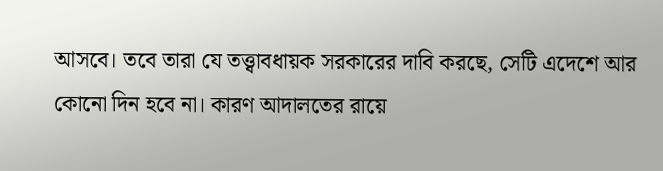আসবে। তবে তারা যে তত্ত্বাবধায়ক সরকারের দাবি করছে, সেটি এদেশে আর কোনো দিন হবে না। কারণ আদালতের রায়ে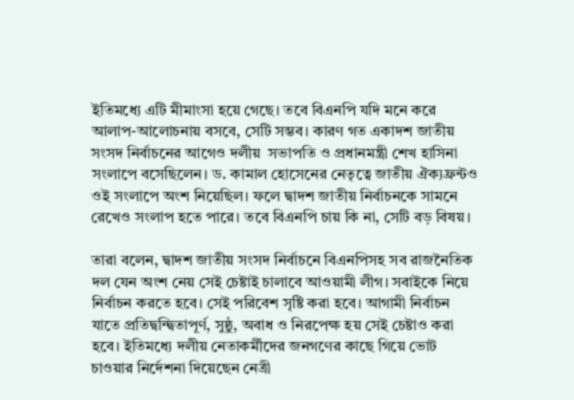ইতিমধ্যে এটি মীমাংসা হয়ে গেছে। তবে বিএনপি যদি মনে করে আলাপ-আলোচনায় বসবে, সেটি সম্ভব। কারণ গত একাদশ জাতীয় সংসদ নির্বাচনের আগেও দলীয়  সভাপতি ও প্রধানমন্ত্রী শেখ হাসিনা সংলাপে বসেছিলেন। ড. কামাল হোসেনের নেতৃত্বে জাতীয় ঐক্যফ্রন্টও ওই সংলাপে অংশ নিয়েছিল। ফলে দ্বাদশ জাতীয় নির্বাচনকে সামনে রেখেও সংলাপ হতে পারে। তবে বিএনপি চায় কি না, সেটি বড় বিষয়।

তারা বলেন, দ্বাদশ জাতীয় সংসদ নির্বাচনে বিএনপিসহ সব রাজনৈতিক দল যেন অংশ নেয় সেই চেষ্টাই চালাবে আওয়ামী লীগ। সবাইকে নিয়ে নির্বাচন করতে হবে। সেই পরিবেশ সৃষ্টি করা হবে। আগামী নির্বাচন যাতে প্রতিদ্বন্দ্বিতাপূর্ণ, সুষ্ঠু, অবাধ ও নিরপেক্ষ হয় সেই চেষ্টাও করা হবে। ইতিমধ্যে দলীয় নেতাকর্মীদের জনগণের কাছে গিয়ে ভোট চাওয়ার নির্দেশনা দিয়েছেন নেত্রী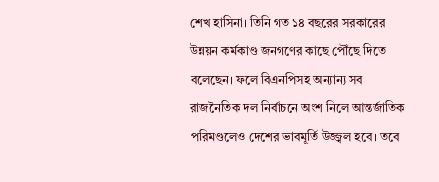শেখ হাসিনা। তিনি গত ১৪ বছরের সরকারের উন্নয়ন কর্মকাণ্ড জনগণের কাছে পৌঁছে দিতে বলেছেন। ফলে বিএনপিসহ অন্যান্য সব রাজনৈতিক দল নির্বাচনে অংশ নিলে আন্তর্জাতিক পরিমণ্ডলেও দেশের ভাবমূর্তি উজ্জ্বল হবে। তবে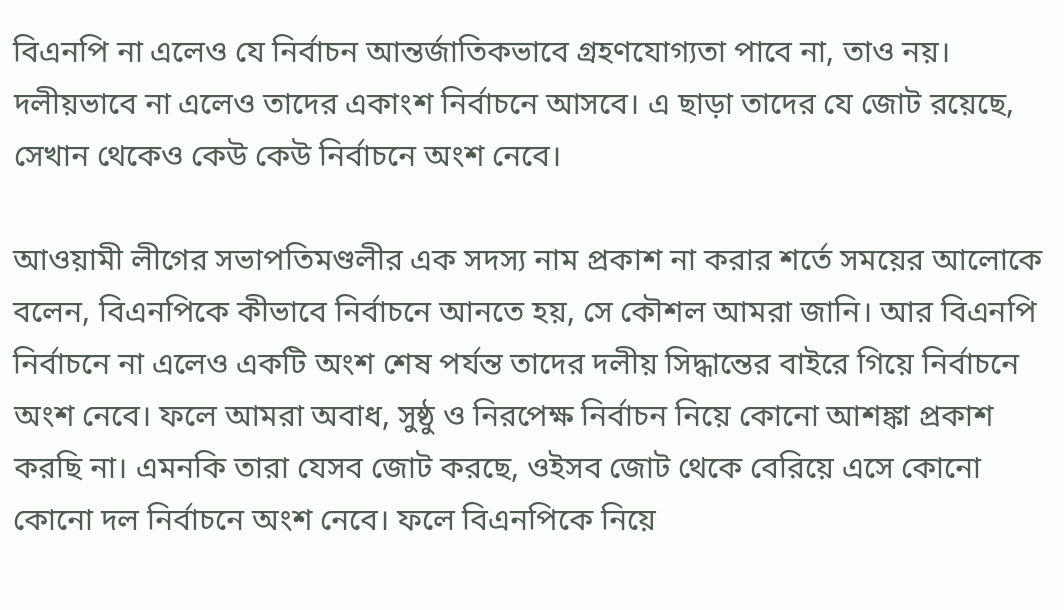বিএনপি না এলেও যে নির্বাচন আন্তর্জাতিকভাবে গ্রহণযোগ্যতা পাবে না, তাও নয়। দলীয়ভাবে না এলেও তাদের একাংশ নির্বাচনে আসবে। এ ছাড়া তাদের যে জোট রয়েছে, সেখান থেকেও কেউ কেউ নির্বাচনে অংশ নেবে।

আওয়ামী লীগের সভাপতিমণ্ডলীর এক সদস্য নাম প্রকাশ না করার শর্তে সময়ের আলোকে বলেন, বিএনপিকে কীভাবে নির্বাচনে আনতে হয়, সে কৌশল আমরা জানি। আর বিএনপি নির্বাচনে না এলেও একটি অংশ শেষ পর্যন্ত তাদের দলীয় সিদ্ধান্তের বাইরে গিয়ে নির্বাচনে অংশ নেবে। ফলে আমরা অবাধ, সুষ্ঠু ও নিরপেক্ষ নির্বাচন নিয়ে কোনো আশঙ্কা প্রকাশ করছি না। এমনকি তারা যেসব জোট করছে, ওইসব জোট থেকে বেরিয়ে এসে কোনো কোনো দল নির্বাচনে অংশ নেবে। ফলে বিএনপিকে নিয়ে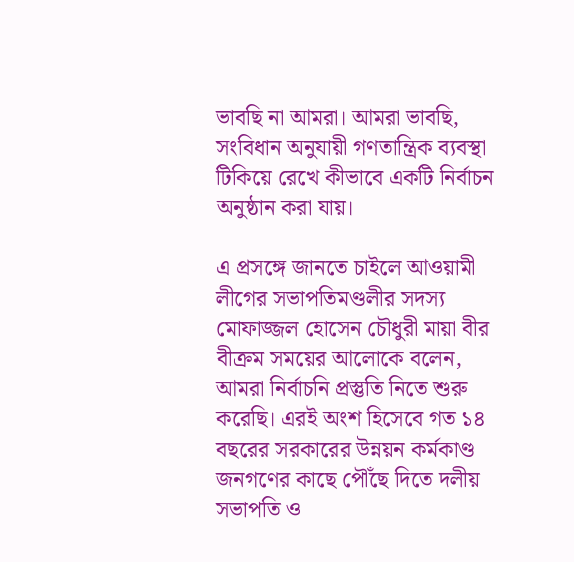ভাবছি না আমরা। আমরা ভাবছি, সংবিধান অনুযায়ী গণতান্ত্রিক ব্যবস্থা টিকিয়ে রেখে কীভাবে একটি নির্বাচন অনুষ্ঠান করা যায়।

এ প্রসঙ্গে জানতে চাইলে আওয়ামী লীগের সভাপতিমণ্ডলীর সদস্য মোফাজ্জল হোসেন চৌধুরী মায়া বীর বীক্রম সময়ের আলোকে বলেন, আমরা নির্বাচনি প্রস্তুতি নিতে শুরু করেছি। এরই অংশ হিসেবে গত ১৪ বছরের সরকারের উন্নয়ন কর্মকাণ্ড জনগণের কাছে পৌঁছে দিতে দলীয় সভাপতি ও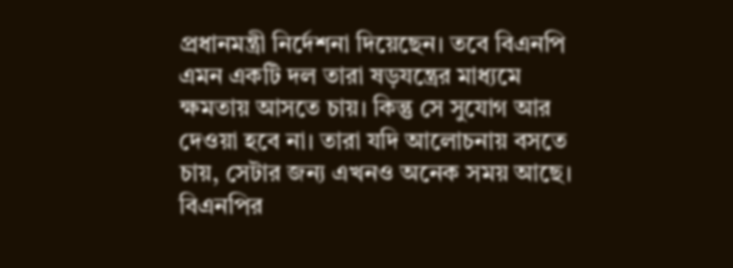প্রধানমন্ত্রী নির্দেশনা দিয়েছেন। তবে বিএনপি এমন একটি দল তারা ষড়যন্ত্রের মাধ্যমে ক্ষমতায় আসতে চায়। কিন্তু সে সুযোগ আর দেওয়া হবে না। তারা যদি আলোচনায় বসতে চায়, সেটার জন্য এখনও অনেক সময় আছে। বিএনপির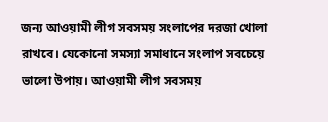জন্য আওয়ামী লীগ সবসময় সংলাপের দরজা খোলা রাখবে। যেকোনো সমস্যা সমাধানে সংলাপ সবচেয়ে ভালো উপায়। আওয়ামী লীগ সবসময়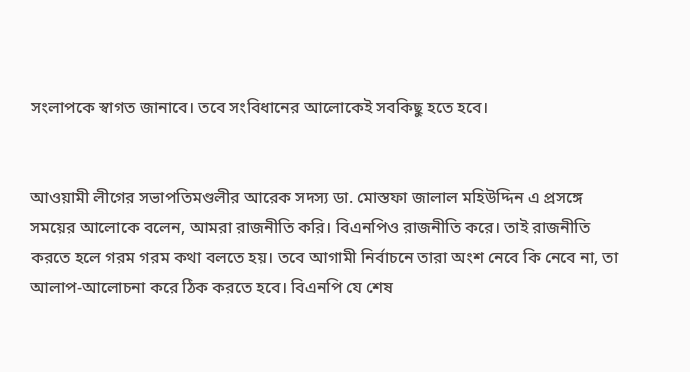সংলাপকে স্বাগত জানাবে। তবে সংবিধানের আলোকেই সবকিছু হতে হবে।


আওয়ামী লীগের সভাপতিমণ্ডলীর আরেক সদস্য ডা. মোস্তফা জালাল মহিউদ্দিন এ প্রসঙ্গে সময়ের আলোকে বলেন, আমরা রাজনীতি করি। বিএনপিও রাজনীতি করে। তাই রাজনীতি করতে হলে গরম গরম কথা বলতে হয়। তবে আগামী নির্বাচনে তারা অংশ নেবে কি নেবে না, তা আলাপ-আলোচনা করে ঠিক করতে হবে। বিএনপি যে শেষ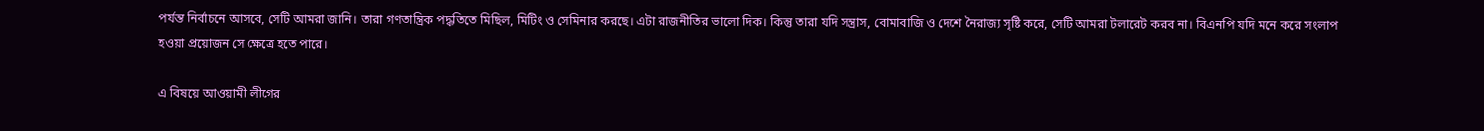পর্যন্ত নির্বাচনে আসবে, সেটি আমরা জানি। তারা গণতান্ত্রিক পদ্ধতিতে মিছিল, মিটিং ও সেমিনার করছে। এটা রাজনীতির ভালো দিক। কিন্তু তারা যদি সন্ত্রাস, বোমাবাজি ও দেশে নৈরাজ্য সৃষ্টি করে, সেটি আমরা টলারেট করব না। বিএনপি যদি মনে করে সংলাপ হওয়া প্রয়োজন সে ক্ষেত্রে হতে পারে।

এ বিষয়ে আওয়ামী লীগের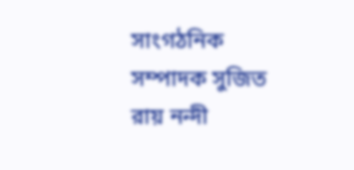সাংগঠনিক সম্পাদক সুজিত রায় নন্দী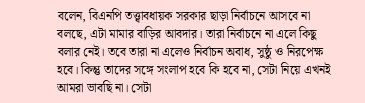বলেন, বিএনপি তত্ত্বাবধায়ক সরকার ছাড়া নির্বাচনে আসবে না বলছে, এটা মামার বাড়ির আবদার। তারা নির্বাচনে না এলে কিছু বলার নেই। তবে তারা না এলেও নির্বাচন অবাধ, সুষ্ঠু ও নিরপেক্ষ হবে। কিন্তু তাদের সঙ্গে সংলাপ হবে কি হবে না, সেটা নিয়ে এখনই আমরা ভাবছি না। সেটা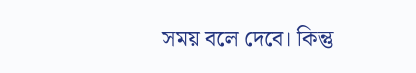সময় বলে দেবে। কিন্তু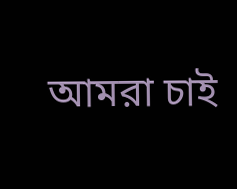আমরা চাই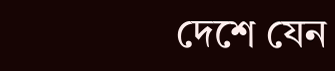দেশে যেন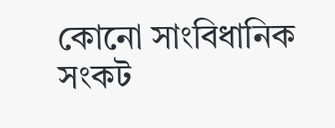কোনো সাংবিধানিক সংকট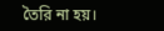তৈরি না হয়।